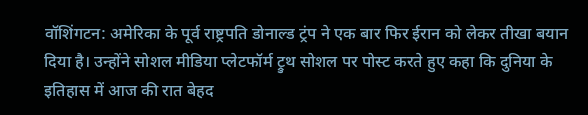वॉशिंगटन: अमेरिका के पूर्व राष्ट्रपति डोनाल्ड ट्रंप ने एक बार फिर ईरान को लेकर तीखा बयान दिया है। उन्होंने सोशल मीडिया प्लेटफॉर्म ट्रुथ सोशल पर पोस्ट करते हुए कहा कि दुनिया के इतिहास में आज की रात बेहद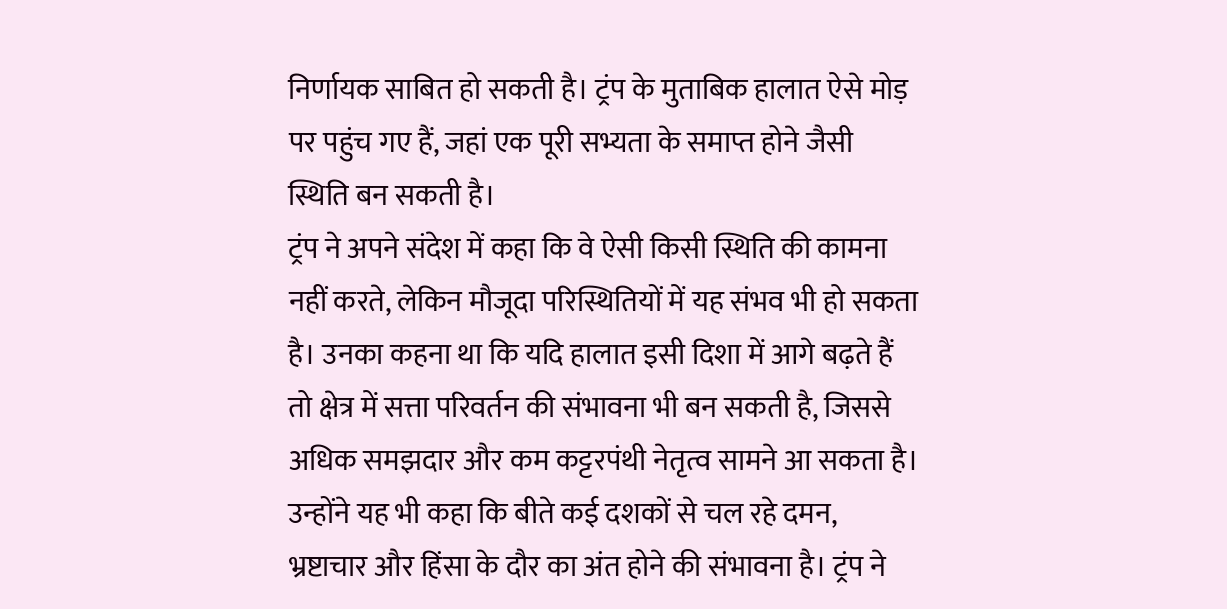निर्णायक साबित हो सकती है। ट्रंप के मुताबिक हालात ऐसे मोड़ पर पहुंच गए हैं, जहां एक पूरी सभ्यता के समाप्त होने जैसी स्थिति बन सकती है।
ट्रंप ने अपने संदेश में कहा कि वे ऐसी किसी स्थिति की कामना नहीं करते, लेकिन मौजूदा परिस्थितियों में यह संभव भी हो सकता है। उनका कहना था कि यदि हालात इसी दिशा में आगे बढ़ते हैं तो क्षेत्र में सत्ता परिवर्तन की संभावना भी बन सकती है, जिससे अधिक समझदार और कम कट्टरपंथी नेतृत्व सामने आ सकता है।
उन्होंने यह भी कहा कि बीते कई दशकों से चल रहे दमन, भ्रष्टाचार और हिंसा के दौर का अंत होने की संभावना है। ट्रंप ने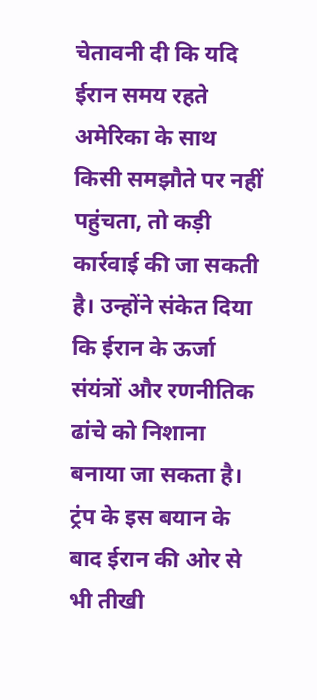चेतावनी दी कि यदि ईरान समय रहते अमेरिका के साथ किसी समझौते पर नहीं पहुंचता, तो कड़ी कार्रवाई की जा सकती है। उन्होंने संकेत दिया कि ईरान के ऊर्जा संयंत्रों और रणनीतिक ढांचे को निशाना बनाया जा सकता है।
ट्रंप के इस बयान के बाद ईरान की ओर से भी तीखी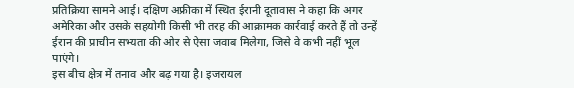प्रतिक्रिया सामने आई। दक्षिण अफ्रीका में स्थित ईरानी दूतावास ने कहा कि अगर अमेरिका और उसके सहयोगी किसी भी तरह की आक्रामक कार्रवाई करते हैं तो उन्हें ईरान की प्राचीन सभ्यता की ओर से ऐसा जवाब मिलेगा, जिसे वे कभी नहीं भूल पाएंगे।
इस बीच क्षेत्र में तनाव और बढ़ गया है। इजरायल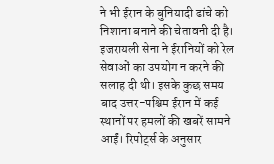ने भी ईरान के बुनियादी ढांचे को निशाना बनाने की चेतावनी दी है। इजरायली सेना ने ईरानियों को रेल सेवाओं का उपयोग न करने की सलाह दी थी। इसके कुछ समय बाद उत्तर-पश्चिम ईरान में कई स्थानों पर हमलों की खबरें सामने आईं। रिपोर्ट्स के अनुसार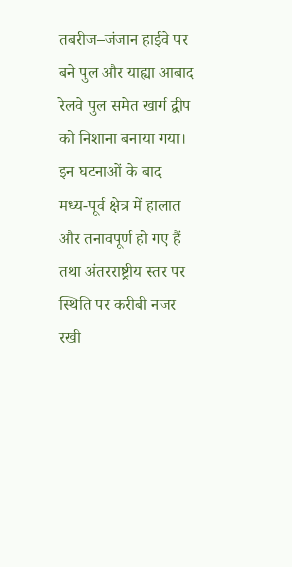तबरीज–जंजान हाईवे पर बने पुल और याह्या आबाद रेलवे पुल समेत खार्ग द्वीप को निशाना बनाया गया।
इन घटनाओं के बाद मध्य-पूर्व क्षेत्र में हालात और तनावपूर्ण हो गए हैं तथा अंतरराष्ट्रीय स्तर पर स्थिति पर करीबी नजर रखी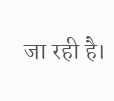जा रही है।